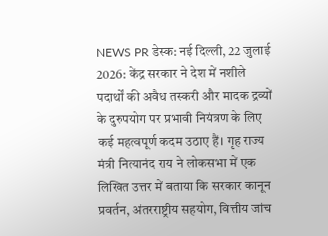NEWS PR डेस्क: नई दिल्ली, 22 जुलाई 2026: केंद्र सरकार ने देश में नशीले पदार्थों की अवैध तस्करी और मादक द्रव्यों के दुरुपयोग पर प्रभावी नियंत्रण के लिए कई महत्वपूर्ण कदम उठाए हैं। गृह राज्य मंत्री नित्यानंद राय ने लोकसभा में एक लिखित उत्तर में बताया कि सरकार कानून प्रवर्तन, अंतरराष्ट्रीय सहयोग, वित्तीय जांच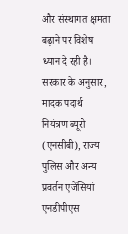और संस्थागत क्षमता बढ़ाने पर विशेष ध्यान दे रही है।
सरकार के अनुसार, मादक पदार्थ नियंत्रण ब्यूरो (एनसीबी), राज्य पुलिस और अन्य प्रवर्तन एजेंसियां एनडीपीएस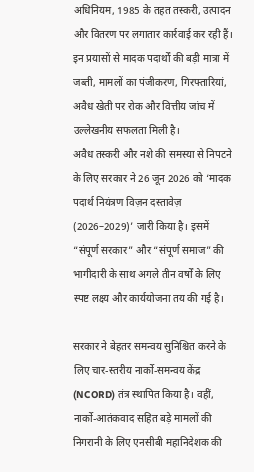अधिनियम, 1985 के तहत तस्करी, उत्पादन और वितरण पर लगातार कार्रवाई कर रही हैं। इन प्रयासों से मादक पदार्थों की बड़ी मात्रा में जब्ती, मामलों का पंजीकरण, गिरफ्तारियां, अवैध खेती पर रोक और वित्तीय जांच में उल्लेखनीय सफलता मिली है।
अवैध तस्करी और नशे की समस्या से निपटने के लिए सरकार ने 26 जून 2026 को ‘मादक पदार्थ नियंत्रण विज़न दस्तावेज़ (2026–2029)’ जारी किया है। इसमें “संपूर्ण सरकार” और “संपूर्ण समाज” की भागीदारी के साथ अगले तीन वर्षों के लिए स्पष्ट लक्ष्य और कार्ययोजना तय की गई है।

सरकार ने बेहतर समन्वय सुनिश्चित करने के लिए चार-स्तरीय नार्को-समन्वय केंद्र (NCORD) तंत्र स्थापित किया है। वहीं, नार्को-आतंकवाद सहित बड़े मामलों की निगरानी के लिए एनसीबी महानिदेशक की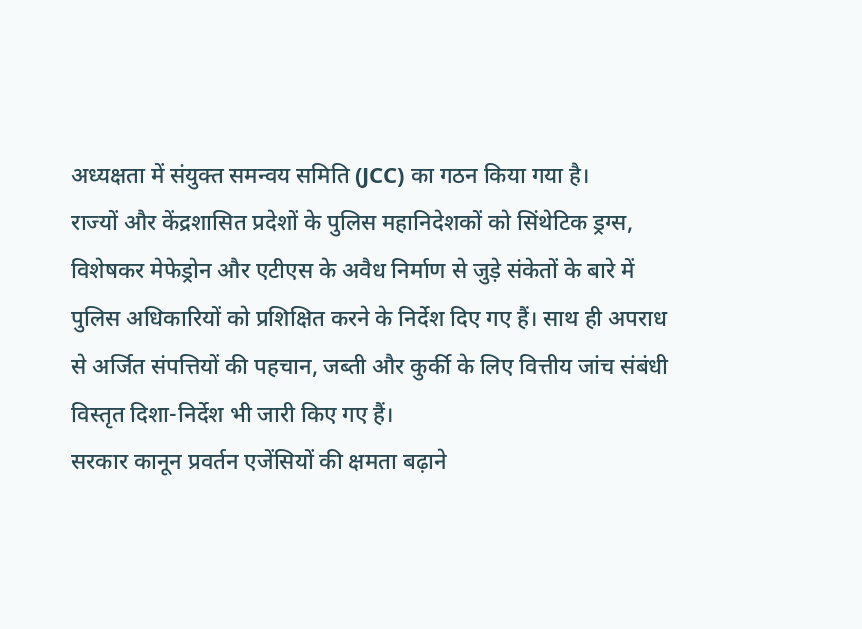अध्यक्षता में संयुक्त समन्वय समिति (JCC) का गठन किया गया है।
राज्यों और केंद्रशासित प्रदेशों के पुलिस महानिदेशकों को सिंथेटिक ड्रग्स, विशेषकर मेफेड्रोन और एटीएस के अवैध निर्माण से जुड़े संकेतों के बारे में पुलिस अधिकारियों को प्रशिक्षित करने के निर्देश दिए गए हैं। साथ ही अपराध से अर्जित संपत्तियों की पहचान, जब्ती और कुर्की के लिए वित्तीय जांच संबंधी विस्तृत दिशा-निर्देश भी जारी किए गए हैं।
सरकार कानून प्रवर्तन एजेंसियों की क्षमता बढ़ाने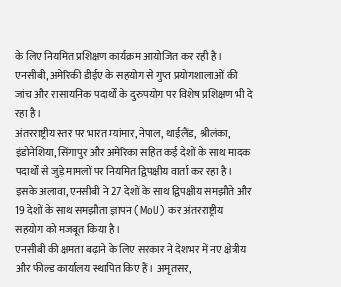के लिए नियमित प्रशिक्षण कार्यक्रम आयोजित कर रही है। एनसीबी, अमेरिकी डीईए के सहयोग से गुप्त प्रयोगशालाओं की जांच और रासायनिक पदार्थों के दुरुपयोग पर विशेष प्रशिक्षण भी दे रहा है।
अंतरराष्ट्रीय स्तर पर भारत म्यांमार, नेपाल, थाईलैंड, श्रीलंका, इंडोनेशिया, सिंगापुर और अमेरिका सहित कई देशों के साथ मादक पदार्थों से जुड़े मामलों पर नियमित द्विपक्षीय वार्ता कर रहा है। इसके अलावा, एनसीबी ने 27 देशों के साथ द्विपक्षीय समझौते और 19 देशों के साथ समझौता ज्ञापन (MoU) कर अंतरराष्ट्रीय सहयोग को मजबूत किया है।
एनसीबी की क्षमता बढ़ाने के लिए सरकार ने देशभर में नए क्षेत्रीय और फील्ड कार्यालय स्थापित किए हैं। अमृतसर,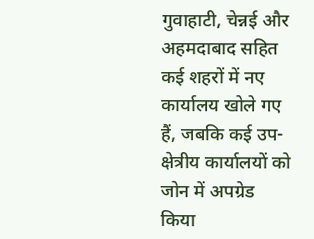गुवाहाटी, चेन्नई और अहमदाबाद सहित कई शहरों में नए कार्यालय खोले गए हैं, जबकि कई उप-क्षेत्रीय कार्यालयों को जोन में अपग्रेड किया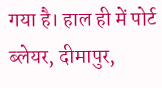गया है। हाल ही में पोर्ट ब्लेयर, दीमापुर,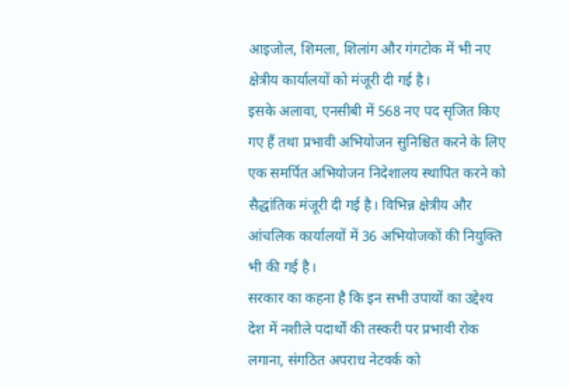आइजोल, शिमला, शिलांग और गंगटोक में भी नए क्षेत्रीय कार्यालयों को मंजूरी दी गई है।
इसके अलावा, एनसीबी में 568 नए पद सृजित किए गए हैं तथा प्रभावी अभियोजन सुनिश्चित करने के लिए एक समर्पित अभियोजन निदेशालय स्थापित करने को सैद्धांतिक मंजूरी दी गई है। विभिन्न क्षेत्रीय और आंचलिक कार्यालयों में 36 अभियोजकों की नियुक्ति भी की गई है।
सरकार का कहना है कि इन सभी उपायों का उद्देश्य देश में नशीले पदार्थों की तस्करी पर प्रभावी रोक लगाना, संगठित अपराध नेटवर्क को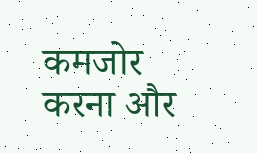कमजोर करना और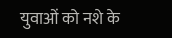युवाओं को नशे के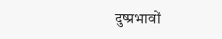दुष्प्रभावों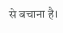से बचाना है।